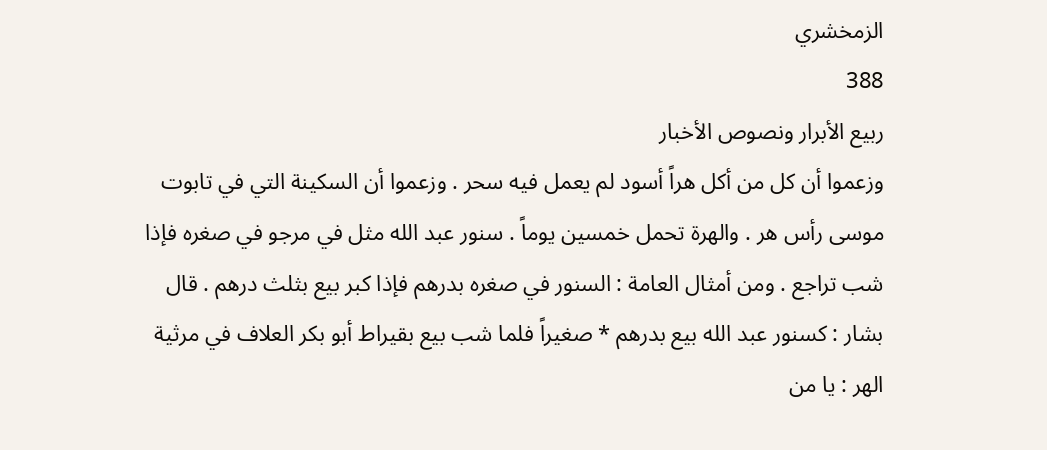الزمخشري
388
ربيع الأبرار ونصوص الأخبار
وزعموا أن كل من أكل هراً أسود لم يعمل فيه سحر . وزعموا أن السكينة التي في تابوت موسى رأس هر . والهرة تحمل خمسين يوماً . سنور عبد الله مثل في مرجو في صغره فإذا شب تراجع . ومن أمثال العامة : السنور في صغره بدرهم فإذا كبر بيع بثلث درهم . قال بشار : كسنور عبد الله بيع بدرهم * صغيراً فلما شب بيع بقيراط أبو بكر العلاف في مرثية الهر : يا من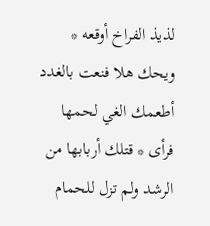لذيذ الفراخ أوقعه * ويحك هلا فنعت بالغدد أطعمك الغي لحمها فرأى * قتلك أربابها من الرشد ولم تزل للحمام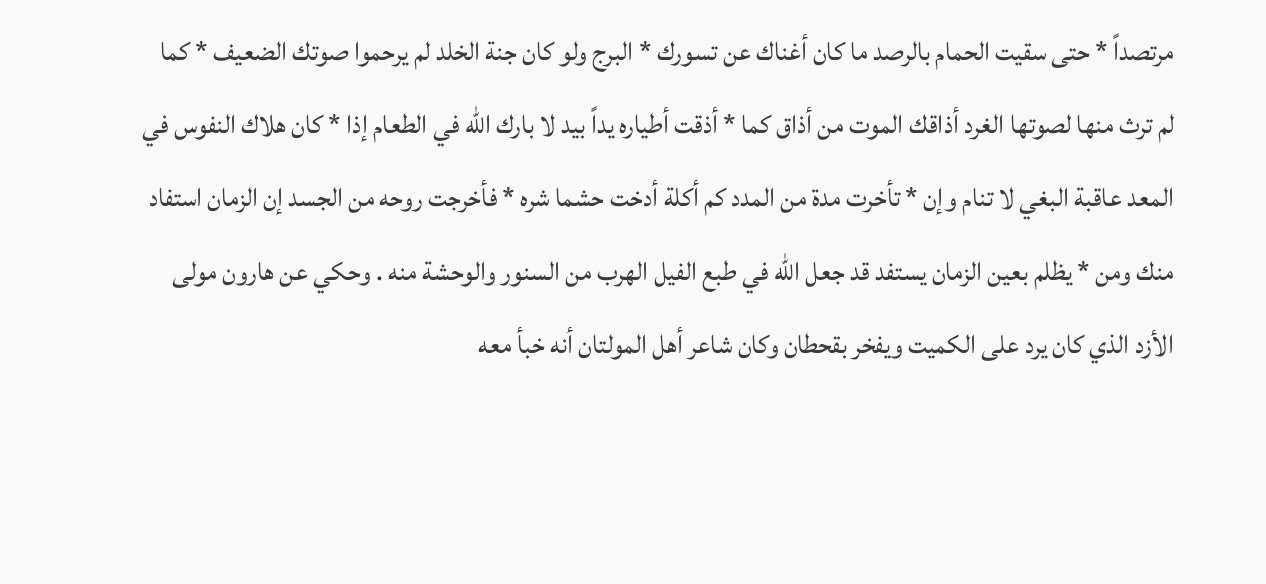مرتصداً * حتى سقيت الحمام بالرصد ما كان أغناك عن تسورك * البرج ولو كان جنة الخلد لم يرحموا صوتك الضعيف * كما لم ترث منها لصوتها الغرد أذاقك الموت من أذاق كما * أذقت أطياره يداً بيد لا بارك الله في الطعام إذا * كان هلاك النفوس في المعد عاقبة البغي لا تنام وإن * تأخرت مدة من المدد كم أكلة أدخت حشما شره * فأخرجت روحه من الجسد إن الزمان استفاد منك ومن * يظلم بعين الزمان يستفد قد جعل الله في طبع الفيل الهرب من السنور والوحشة منه . وحكي عن هارون مولى الأزد الذي كان يرد على الكميت ويفخر بقحطان وكان شاعر أهل المولتان أنه خبأ معه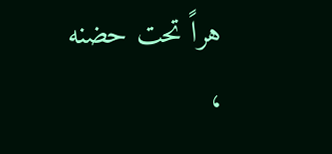هراً تحت حضنه ،